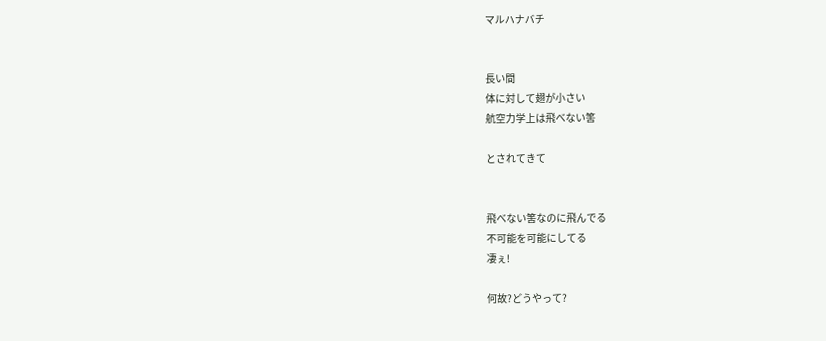マルハナバチ


長い間
体に対して翅が小さい
航空力学上は飛べない筈

とされてきて


飛べない筈なのに飛んでる
不可能を可能にしてる
凄ぇ!

何故?どうやって?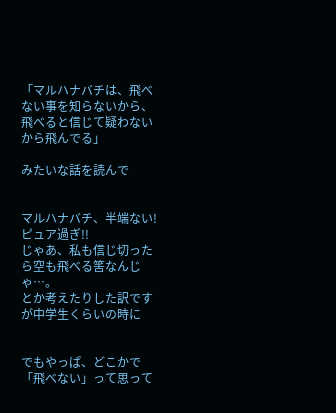「マルハナバチは、飛べない事を知らないから、飛べると信じて疑わないから飛んでる」

みたいな話を読んで


マルハナバチ、半端ない!ピュア過ぎ!!
じゃあ、私も信じ切ったら空も飛べる筈なんじゃ…。
とか考えたりした訳ですが中学生くらいの時に


でもやっぱ、どこかで「飛べない」って思って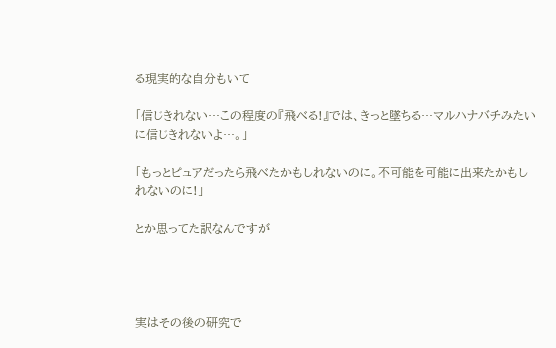る現実的な自分もいて

「信じきれない…この程度の『飛べる!』では、きっと墜ちる…マルハナバチみたいに信じきれないよ…。」

「もっとピュアだったら飛べたかもしれないのに。不可能を可能に出来たかもしれないのに!」

とか思ってた訳なんですが




実はその後の研究で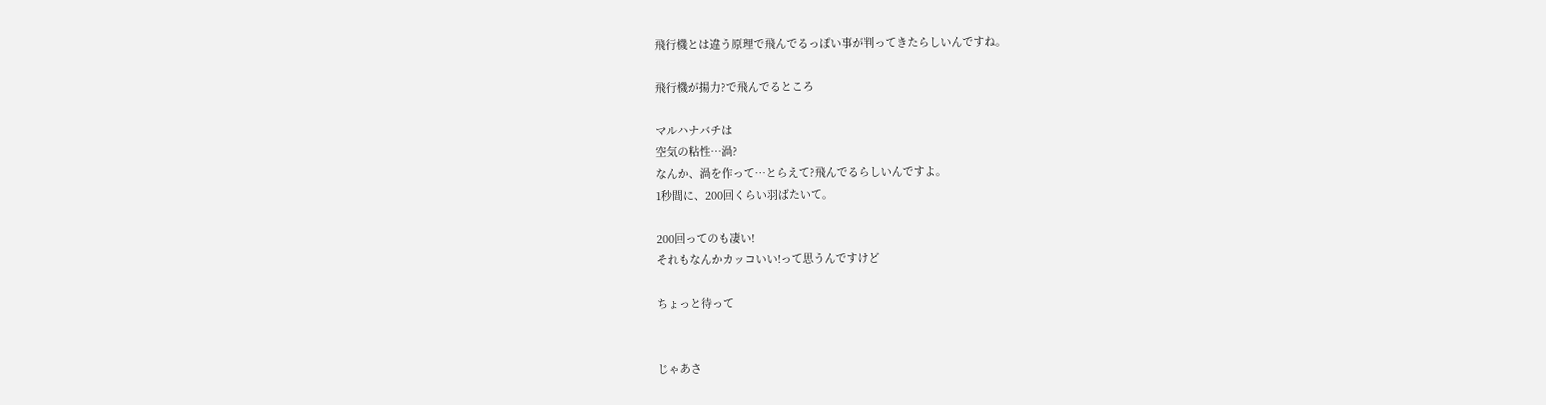飛行機とは違う原理で飛んでるっぽい事が判ってきたらしいんですね。

飛行機が揚力?で飛んでるところ

マルハナバチは
空気の粘性…渦?
なんか、渦を作って…とらえて?飛んでるらしいんですよ。
1秒間に、200回くらい羽ばたいて。

200回ってのも凄い!
それもなんかカッコいい!って思うんですけど

ちょっと待って


じゃあさ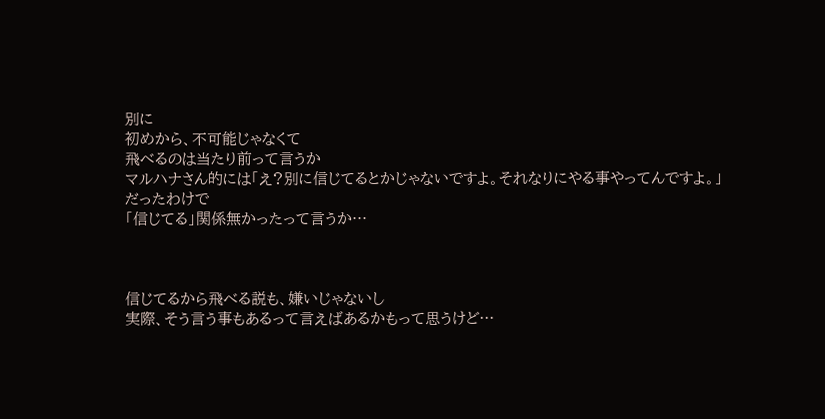別に
初めから、不可能じゃなくて
飛べるのは当たり前って言うか
マルハナさん的には「え?別に信じてるとかじゃないですよ。それなりにやる事やってんですよ。」
だったわけで
「信じてる」関係無かったって言うか…



信じてるから飛べる説も、嫌いじゃないし
実際、そう言う事もあるって言えばあるかもって思うけど…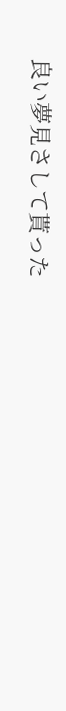良い夢見さして貰った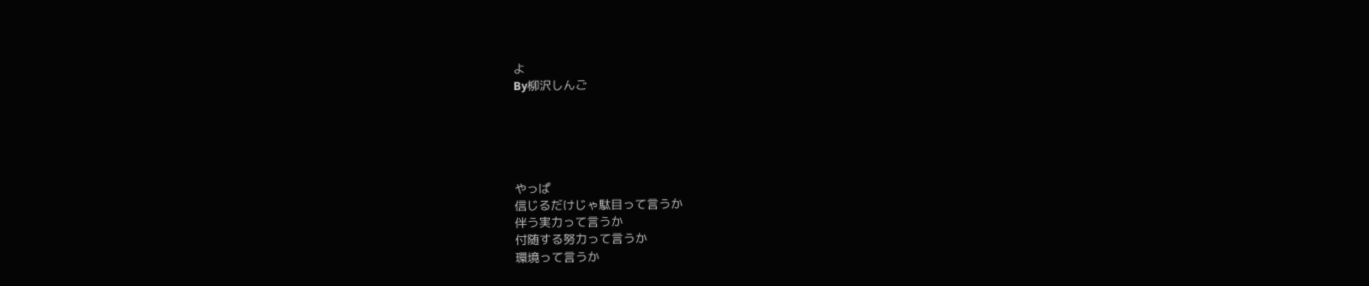よ
By柳沢しんご





やっぱ
信じるだけじゃ駄目って言うか
伴う実力って言うか
付随する努力って言うか
環境って言うか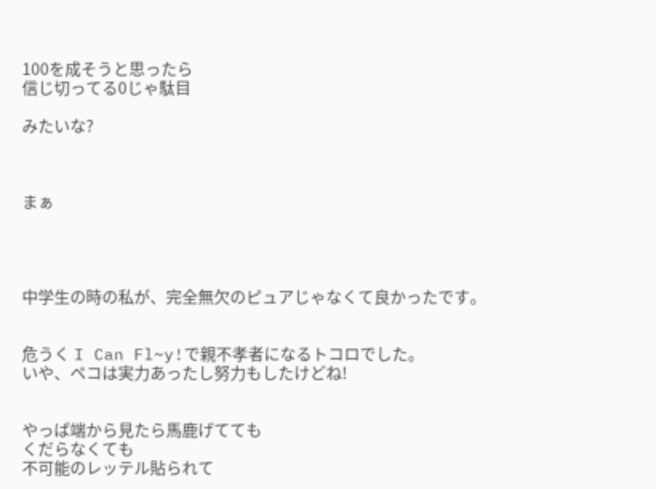100を成そうと思ったら
信じ切ってる0じゃ駄目

みたいな?



まぁ




中学生の時の私が、完全無欠のピュアじゃなくて良かったです。


危うく I Can Fl~y!で親不孝者になるトコロでした。
いや、ペコは実力あったし努力もしたけどね!


やっぱ端から見たら馬鹿げてても
くだらなくても
不可能のレッテル貼られて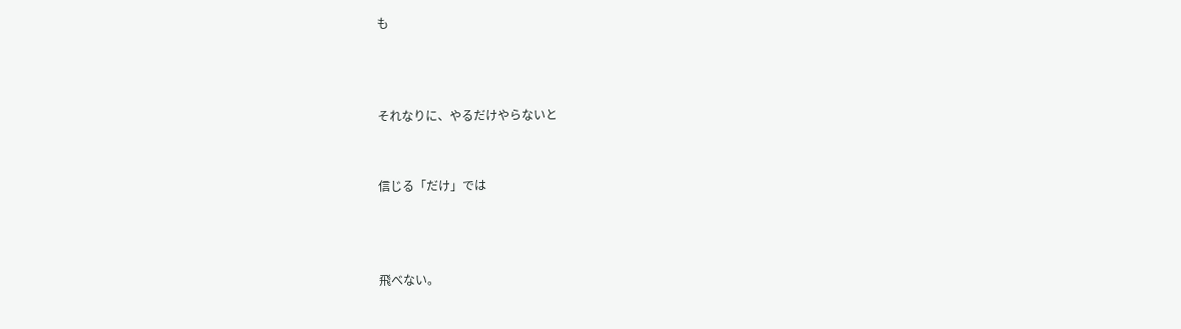も



それなりに、やるだけやらないと


信じる「だけ」では



飛べない。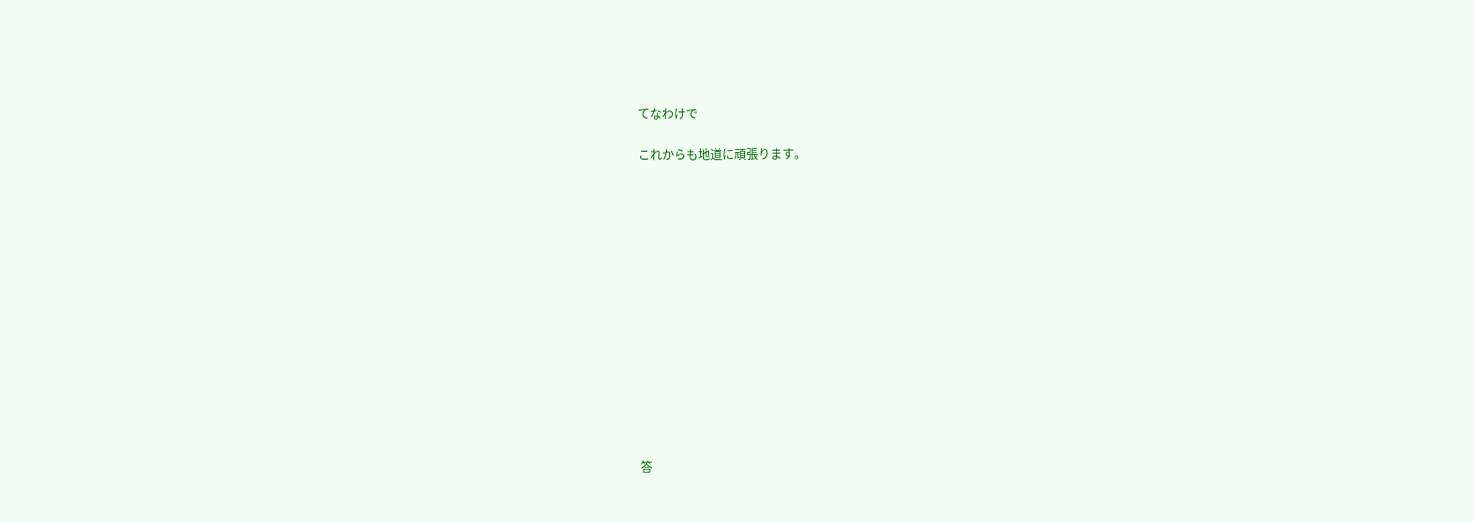てなわけで

これからも地道に頑張ります。














答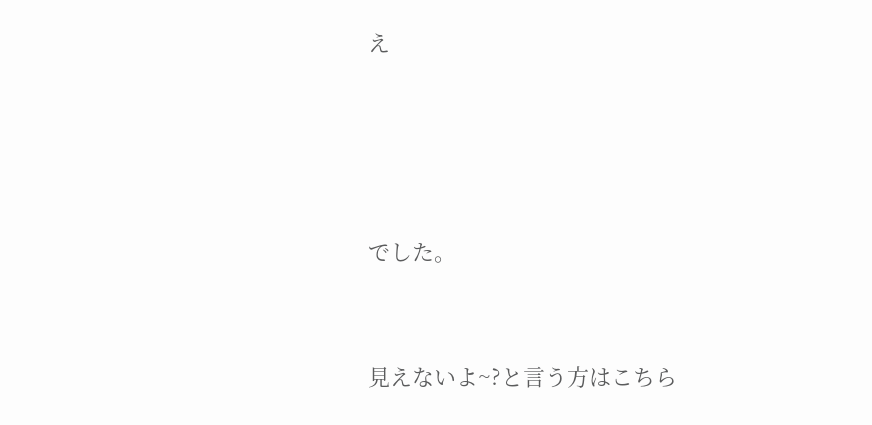え




でした。


見えないよ~?と言う方はこちら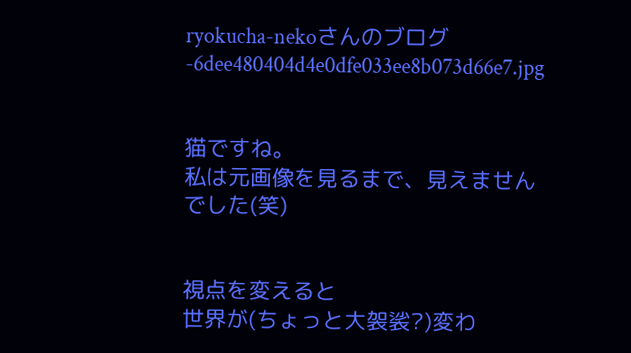ryokucha-nekoさんのブログ-6dee480404d4e0dfe033ee8b073d66e7.jpg


猫ですね。
私は元画像を見るまで、見えませんでした(笑)


視点を変えると
世界が(ちょっと大袈裟?)変わ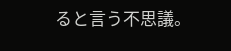ると言う不思議。